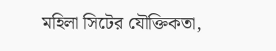মহিলা সিটের যৌক্তিকতা,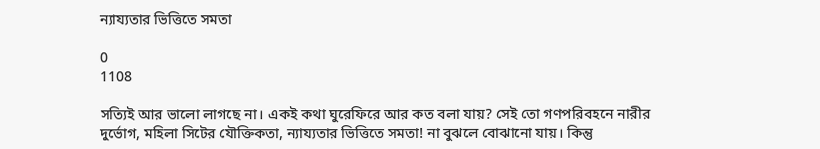ন্যায্যতার ভিত্তিতে সমতা

0
1108

সত্যিই আর ভালো লাগছে না। একই কথা ঘুরেফিরে আর কত বলা যায়? সেই তো গণপরিবহনে নারীর দুর্ভোগ, মহিলা সিটের যৌক্তিকতা, ন্যায্যতার ভিত্তিতে সমতা! না বুঝলে বোঝানো যায়। কিন্তু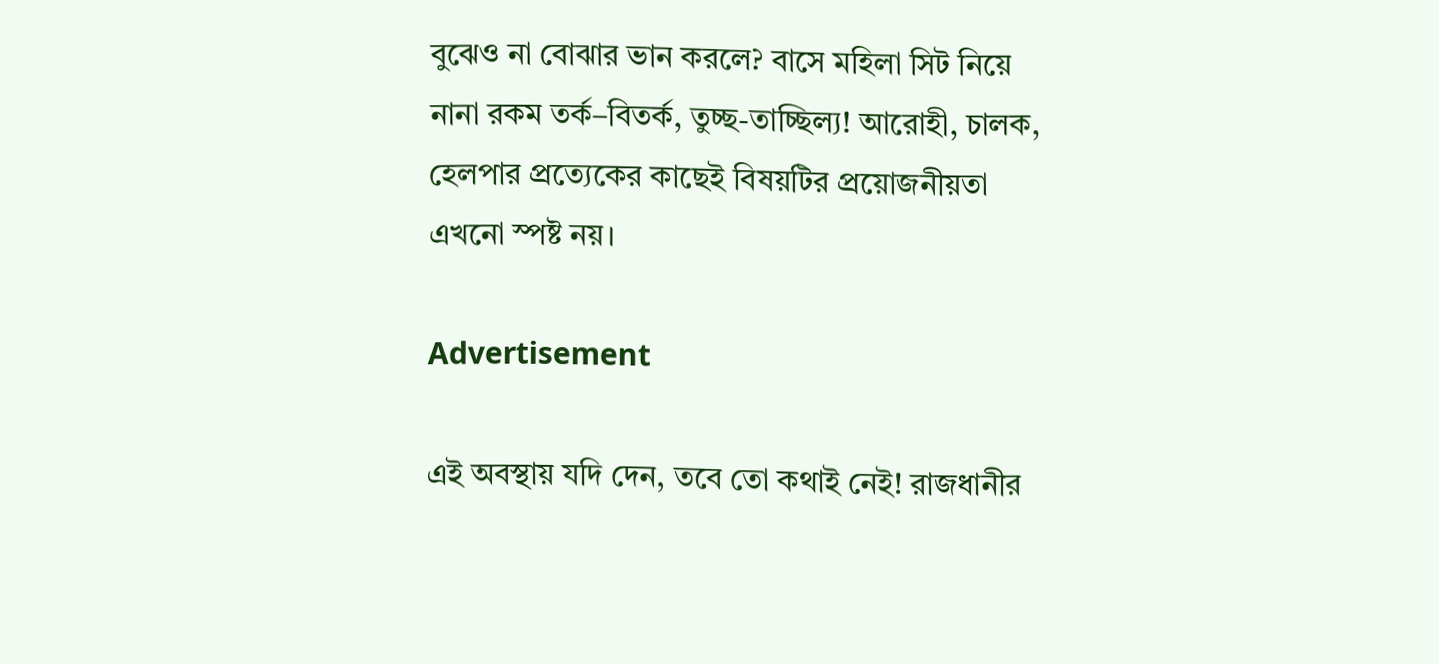বুঝেও না বোঝার ভান করলে? বাসে মহিলা সিট নিয়ে নানা রকম তর্ক–বিতর্ক, তুচ্ছ-তাচ্ছিল্য! আরোহী, চালক, হেলপার প্রত্যেকের কাছেই বিষয়টির প্রয়োজনীয়তা এখনো স্পষ্ট নয়।

Advertisement

এই অবস্থায় যদি দেন, তবে তো কথাই নেই! রাজধানীর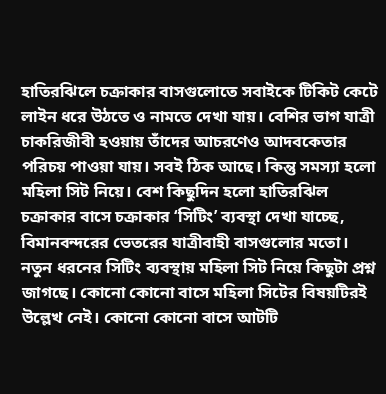হাতিরঝিলে চক্রাকার বাসগুলোতে সবাইকে টিকিট কেটে লাইন ধরে উঠতে ও নামতে দেখা যায়। বেশির ভাগ যাত্রী চাকরিজীবী হওয়ায় তাঁদের আচরণেও আদবকেতার পরিচয় পাওয়া যায়। সবই ঠিক আছে। কিন্তু সমস্যা হলো মহিলা সিট নিয়ে। বেশ কিছুদিন হলো হাতিরঝিল চক্রাকার বাসে চক্রাকার ‘সিটিং’ ব্যবস্থা দেখা যাচ্ছে, বিমানবন্দরের ভেতরের যাত্রীবাহী বাসগুলোর মতো। নতুন ধরনের সিটিং ব্যবস্থায় মহিলা সিট নিয়ে কিছুটা প্রশ্ন জাগছে। কোনো কোনো বাসে মহিলা সিটের বিষয়টিরই উল্লেখ নেই। কোনো কোনো বাসে আটটি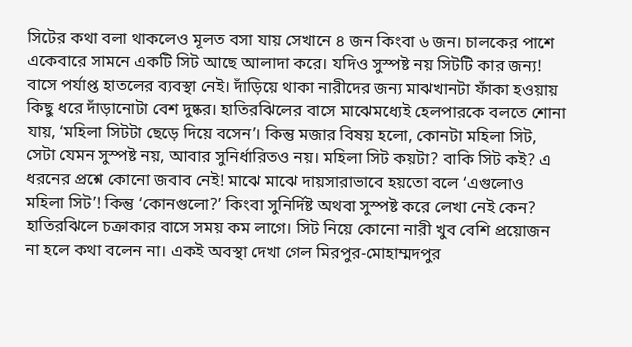সিটের কথা বলা থাকলেও মূলত বসা যায় সেখানে ৪ জন কিংবা ৬ জন। চালকের পাশে একেবারে সামনে একটি সিট আছে আলাদা করে। যদিও সুস্পষ্ট নয় সিটটি কার জন্য! বাসে পর্যাপ্ত হাতলের ব্যবস্থা নেই। দাঁড়িয়ে থাকা নারীদের জন্য মাঝখানটা ফাঁকা হওয়ায় কিছু ধরে দাঁড়ানোটা বেশ দুষ্কর। হাতিরঝিলের বাসে মাঝেমধ্যেই হেলপারকে বলতে শোনা যায়, ‘মহিলা সিটটা ছেড়ে দিয়ে বসেন’। কিন্তু মজার বিষয় হলো, কোনটা মহিলা সিট, সেটা যেমন সুস্পষ্ট নয়, আবার সুনির্ধারিতও নয়। মহিলা সিট কয়টা? বাকি সিট কই? এ ধরনের প্রশ্নে কোনো জবাব নেই! মাঝে মাঝে দায়সারাভাবে হয়তো বলে ‘এগুলোও মহিলা সিট’! কিন্তু ‘কোনগুলো?’ কিংবা সুনির্দিষ্ট অথবা সুস্পষ্ট করে লেখা নেই কেন? হাতিরঝিলে চক্রাকার বাসে সময় কম লাগে। সিট নিয়ে কোনো নারী খুব বেশি প্রয়োজন না হলে কথা বলেন না। একই অবস্থা দেখা গেল মিরপুর-মোহাম্মদপুর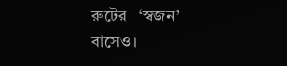রুটের   ‘স্বজন’ বাসেও।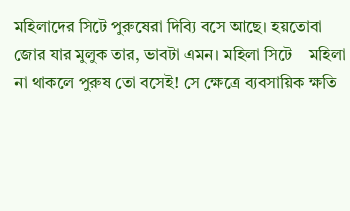মহিলাদের সিটে পুরুষেরা দিব্যি বসে আছে। হয়তোবা জোর যার মুলুক তার, ভাবটা এমন। মহিলা সিটে    মহিলা না থাকলে পুরুষ তো বসেই! সে ক্ষেত্রে ব্যবসায়িক ক্ষতি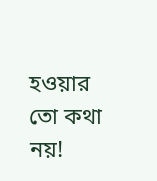হওয়ার তো কথা নয়!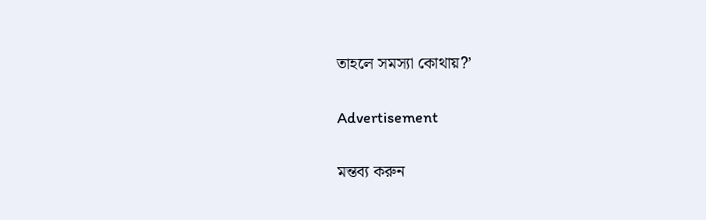তাহলে সমস্যা কোথায়?’

Advertisement

মন্তব্য করুন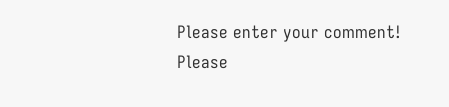Please enter your comment!
Please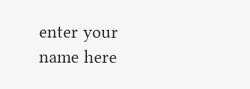enter your name here